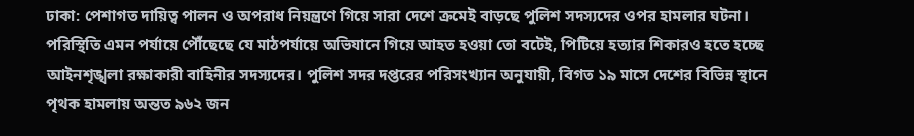ঢাকা: পেশাগত দায়িত্ব পালন ও অপরাধ নিয়ন্ত্রণে গিয়ে সারা দেশে ক্রমেই বাড়ছে পুলিশ সদস্যদের ওপর হামলার ঘটনা। পরিস্থিতি এমন পর্যায়ে পৌঁছেছে যে মাঠপর্যায়ে অভিযানে গিয়ে আহত হওয়া তো বটেই, পিটিয়ে হত্যার শিকারও হতে হচ্ছে আইনশৃঙ্খলা রক্ষাকারী বাহিনীর সদস্যদের। পুলিশ সদর দপ্তরের পরিসংখ্যান অনুযায়ী, বিগত ১৯ মাসে দেশের বিভিন্ন স্থানে পৃথক হামলায় অন্তত ৯৬২ জন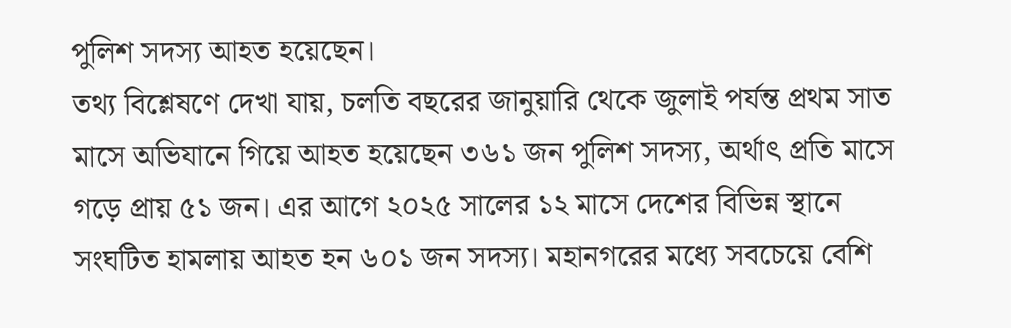পুলিশ সদস্য আহত হয়েছেন।
তথ্য বিশ্লেষণে দেখা যায়, চলতি বছরের জানুয়ারি থেকে জুলাই পর্যন্ত প্রথম সাত মাসে অভিযানে গিয়ে আহত হয়েছেন ৩৬১ জন পুলিশ সদস্য, অর্থাৎ প্রতি মাসে গড়ে প্রায় ৫১ জন। এর আগে ২০২৫ সালের ১২ মাসে দেশের বিভিন্ন স্থানে সংঘটিত হামলায় আহত হন ৬০১ জন সদস্য। মহানগরের মধ্যে সবচেয়ে বেশি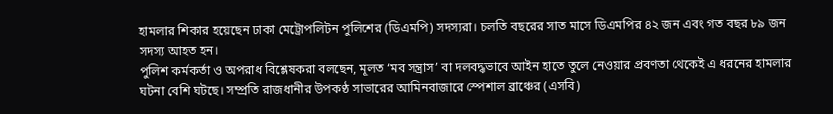হামলার শিকার হয়েছেন ঢাকা মেট্রোপলিটন পুলিশের (ডিএমপি) সদস্যরা। চলতি বছরের সাত মাসে ডিএমপির ৪২ জন এবং গত বছর ৮৯ জন সদস্য আহত হন।
পুলিশ কর্মকর্তা ও অপরাধ বিশ্লেষকরা বলছেন, মূলত ‘মব সন্ত্রাস’ বা দলবদ্ধভাবে আইন হাতে তুলে নেওয়ার প্রবণতা থেকেই এ ধরনের হামলার ঘটনা বেশি ঘটছে। সম্প্রতি রাজধানীর উপকণ্ঠ সাভারের আমিনবাজারে স্পেশাল ব্রাঞ্চের (এসবি)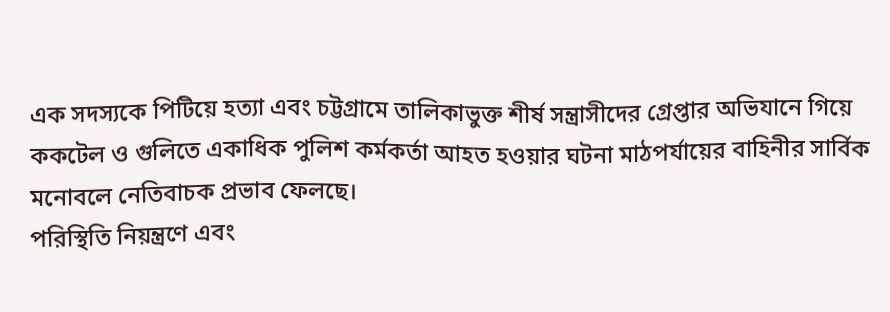এক সদস্যকে পিটিয়ে হত্যা এবং চট্টগ্রামে তালিকাভুক্ত শীর্ষ সন্ত্রাসীদের গ্রেপ্তার অভিযানে গিয়ে ককটেল ও গুলিতে একাধিক পুলিশ কর্মকর্তা আহত হওয়ার ঘটনা মাঠপর্যায়ের বাহিনীর সার্বিক মনোবলে নেতিবাচক প্রভাব ফেলছে।
পরিস্থিতি নিয়ন্ত্রণে এবং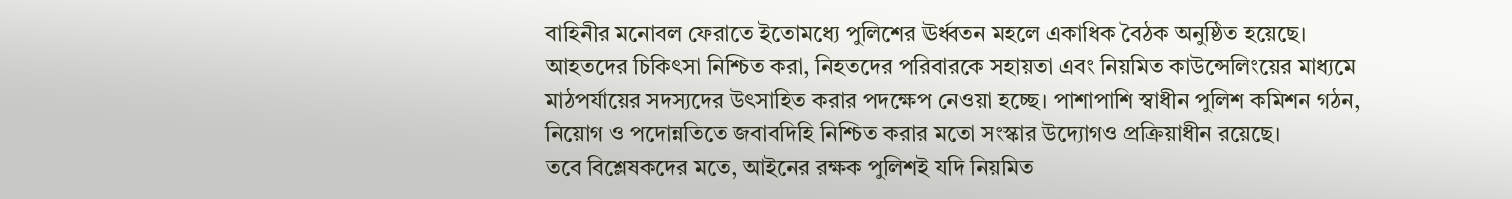বাহিনীর মনোবল ফেরাতে ইতোমধ্যে পুলিশের ঊর্ধ্বতন মহলে একাধিক বৈঠক অনুষ্ঠিত হয়েছে। আহতদের চিকিৎসা নিশ্চিত করা, নিহতদের পরিবারকে সহায়তা এবং নিয়মিত কাউন্সেলিংয়ের মাধ্যমে মাঠপর্যায়ের সদস্যদের উৎসাহিত করার পদক্ষেপ নেওয়া হচ্ছে। পাশাপাশি স্বাধীন পুলিশ কমিশন গঠন, নিয়োগ ও পদোন্নতিতে জবাবদিহি নিশ্চিত করার মতো সংস্কার উদ্যোগও প্রক্রিয়াধীন রয়েছে।
তবে বিশ্লেষকদের মতে, আইনের রক্ষক পুলিশই যদি নিয়মিত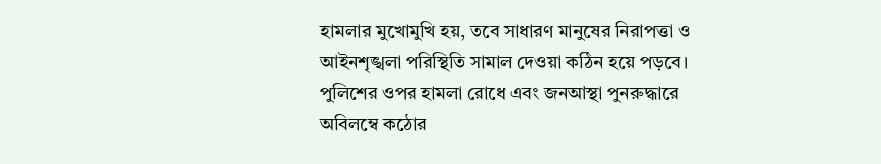হামলার মুখোমুখি হয়, তবে সাধারণ মানুষের নিরাপত্তা ও আইনশৃঙ্খলা পরিস্থিতি সামাল দেওয়া কঠিন হয়ে পড়বে। পুলিশের ওপর হামলা রোধে এবং জনআস্থা পুনরুদ্ধারে অবিলম্বে কঠোর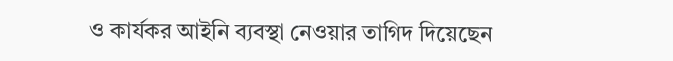ও কার্যকর আইনি ব্যবস্থা নেওয়ার তাগিদ দিয়েছেন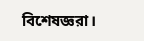বিশেষজ্ঞরা।